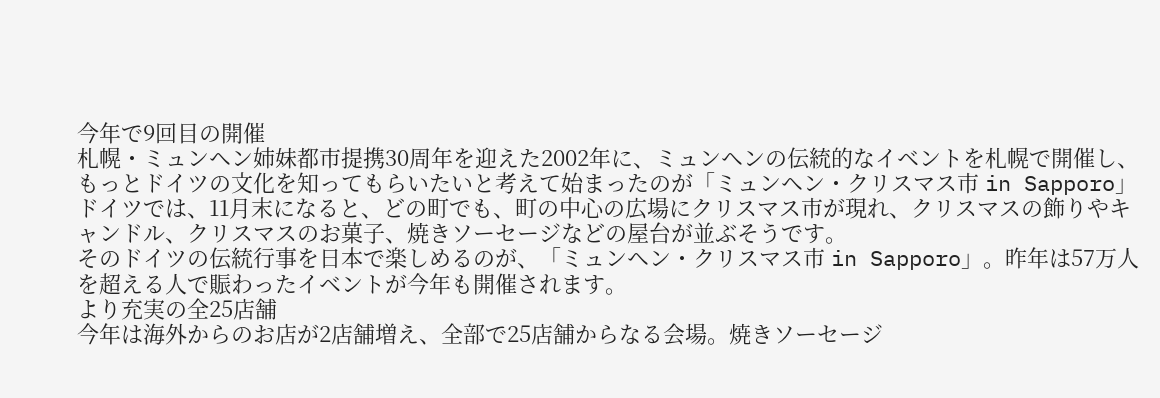今年で9回目の開催
札幌・ミュンヘン姉妹都市提携30周年を迎えた2002年に、ミュンヘンの伝統的なイベントを札幌で開催し、もっとドイツの文化を知ってもらいたいと考えて始まったのが「ミュンヘン・クリスマス市 in Sapporo」
ドイツでは、11月末になると、どの町でも、町の中心の広場にクリスマス市が現れ、クリスマスの飾りやキャンドル、クリスマスのお菓子、焼きソーセージなどの屋台が並ぶそうです。
そのドイツの伝統行事を日本で楽しめるのが、「ミュンヘン・クリスマス市 in Sapporo」。昨年は57万人を超える人で賑わったイベントが今年も開催されます。
より充実の全25店舗
今年は海外からのお店が2店舗増え、全部で25店舗からなる会場。焼きソーセージ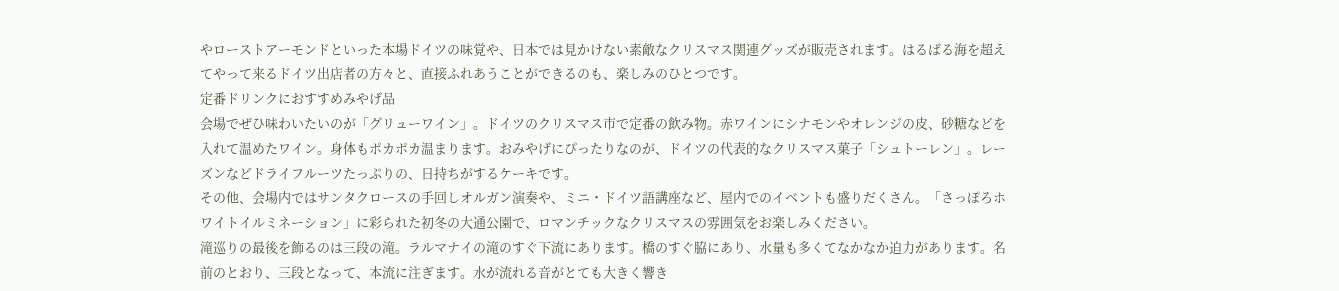やローストアーモンドといった本場ドイツの味覚や、日本では見かけない素敵なクリスマス関連グッズが販売されます。はるばる海を超えてやって来るドイツ出店者の方々と、直接ふれあうことができるのも、楽しみのひとつです。
定番ドリンクにおすすめみやげ品
会場でぜひ味わいたいのが「グリューワイン」。ドイツのクリスマス市で定番の飲み物。赤ワインにシナモンやオレンジの皮、砂糖などを入れて温めたワイン。身体もポカポカ温まります。おみやげにぴったりなのが、ドイツの代表的なクリスマス菓子「シュトーレン」。レーズンなどドライフルーツたっぷりの、日持ちがするケーキです。
その他、会場内ではサンタクロースの手回しオルガン演奏や、ミニ・ドイツ語講座など、屋内でのイベントも盛りだくさん。「さっぽろホワイトイルミネーション」に彩られた初冬の大通公園で、ロマンチックなクリスマスの雰囲気をお楽しみください。
滝巡りの最後を飾るのは三段の滝。ラルマナイの滝のすぐ下流にあります。橋のすぐ脇にあり、水量も多くてなかなか迫力があります。名前のとおり、三段となって、本流に注ぎます。水が流れる音がとても大きく響き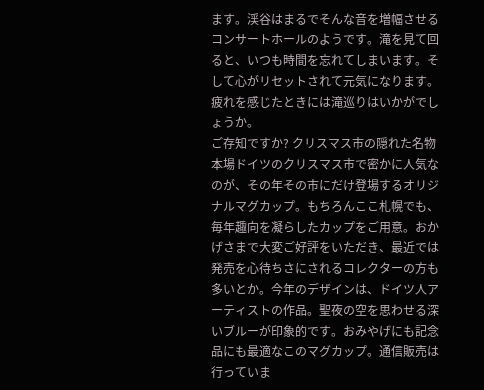ます。渓谷はまるでそんな音を増幅させるコンサートホールのようです。滝を見て回ると、いつも時間を忘れてしまいます。そして心がリセットされて元気になります。疲れを感じたときには滝巡りはいかがでしょうか。
ご存知ですか? クリスマス市の隠れた名物
本場ドイツのクリスマス市で密かに人気なのが、その年その市にだけ登場するオリジナルマグカップ。もちろんここ札幌でも、毎年趣向を凝らしたカップをご用意。おかげさまで大変ご好評をいただき、最近では発売を心待ちさにされるコレクターの方も多いとか。今年のデザインは、ドイツ人アーティストの作品。聖夜の空を思わせる深いブルーが印象的です。おみやげにも記念品にも最適なこのマグカップ。通信販売は行っていま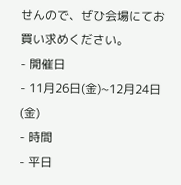せんので、ぜひ会場にてお買い求めください。
- 開催日
- 11月26日(金)~12月24日(金)
- 時間
- 平日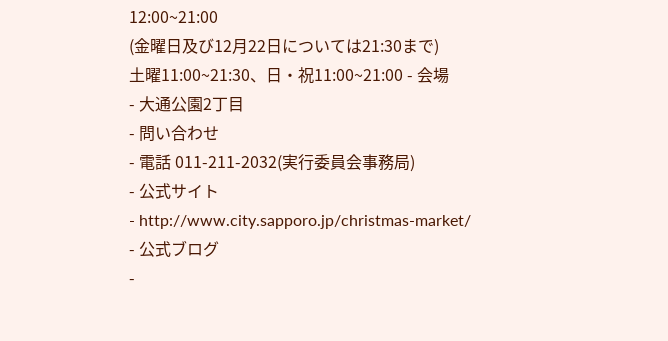12:00~21:00
(金曜日及び12月22日については21:30まで)
土曜11:00~21:30、日・祝11:00~21:00 - 会場
- 大通公園2丁目
- 問い合わせ
- 電話 011-211-2032(実行委員会事務局)
- 公式サイト
- http://www.city.sapporo.jp/christmas-market/
- 公式ブログ
-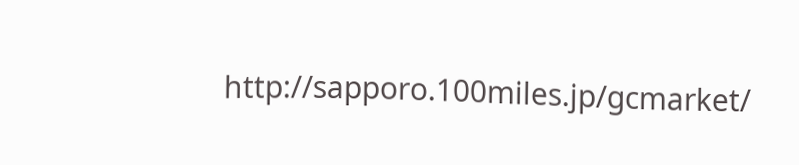http://sapporo.100miles.jp/gcmarket/